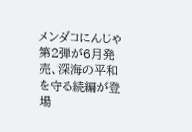メンダコにんじゃ第2弾が6月発売、深海の平和を守る続編が登場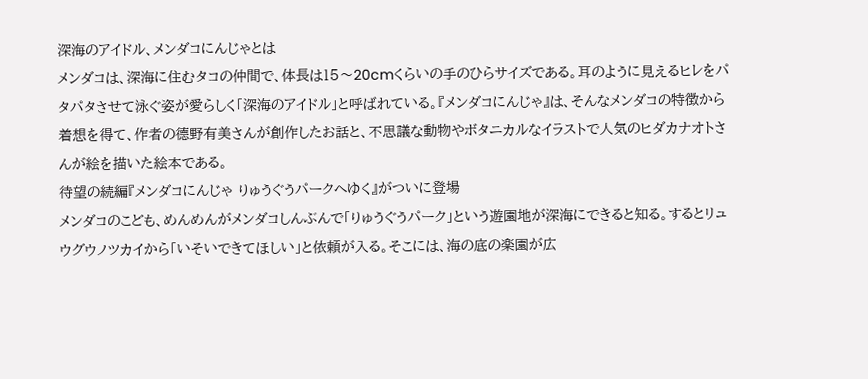深海のアイドル、メンダコにんじゃとは
メンダコは、深海に住むタコの仲間で、体長は15〜20cmくらいの手のひらサイズである。耳のように見えるヒレをパタパタさせて泳ぐ姿が愛らしく「深海のアイドル」と呼ばれている。『メンダコにんじゃ』は、そんなメンダコの特徴から着想を得て、作者の德野有美さんが創作したお話と、不思議な動物やボタニカルなイラストで人気のヒダカナオトさんが絵を描いた絵本である。
待望の続編『メンダコにんじゃ りゅうぐうパークへゆく』がついに登場
メンダコのこども、めんめんがメンダコしんぶんで「りゅうぐうパーク」という遊園地が深海にできると知る。するとリュウグウノツカイから「いそいできてほしい」と依頼が入る。そこには、海の底の楽園が広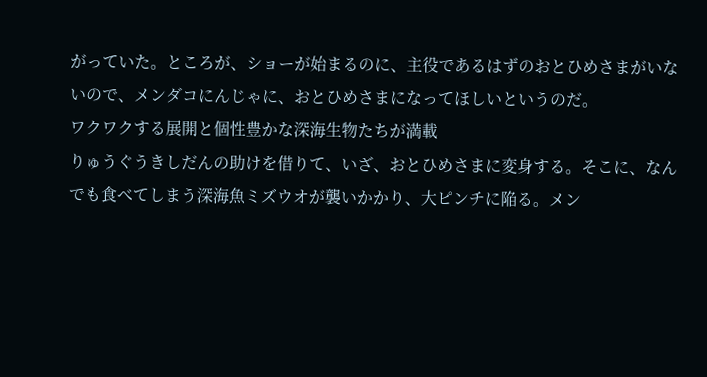がっていた。ところが、ショーが始まるのに、主役であるはずのおとひめさまがいないので、メンダコにんじゃに、おとひめさまになってほしいというのだ。
ワクワクする展開と個性豊かな深海生物たちが満載
りゅうぐうきしだんの助けを借りて、いざ、おとひめさまに変身する。そこに、なんでも食べてしまう深海魚ミズウオが襲いかかり、大ピンチに陥る。メン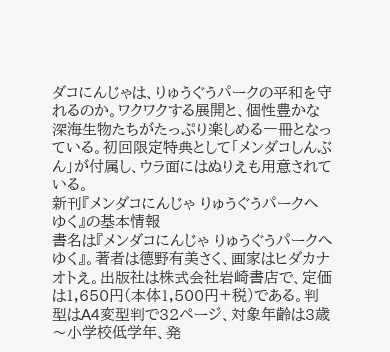ダコにんじゃは、りゅうぐうパークの平和を守れるのか。ワクワクする展開と、個性豊かな深海生物たちがたっぷり楽しめる一冊となっている。初回限定特典として「メンダコしんぶん」が付属し、ウラ面にはぬりえも用意されている。
新刊『メンダコにんじゃ りゅうぐうパークへゆく』の基本情報
書名は『メンダコにんじゃ りゅうぐうパークへゆく』。著者は德野有美さく、画家はヒダカナオトえ。出版社は株式会社岩崎書店で、定価は1,650円(本体1,500円+税)である。判型はA4変型判で32ページ、対象年齢は3歳〜小学校低学年、発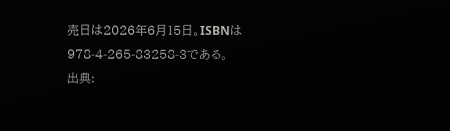売日は2026年6月15日。ISBNは978-4-265-83258-3である。
出典: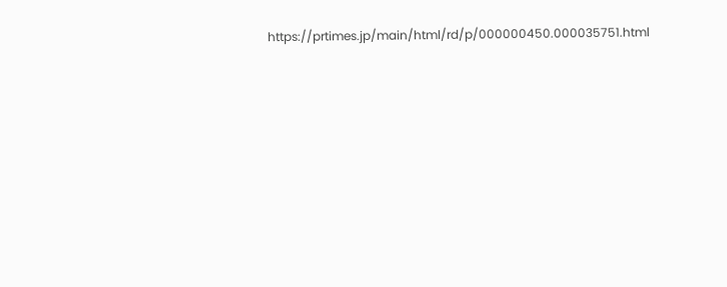https://prtimes.jp/main/html/rd/p/000000450.000035751.html